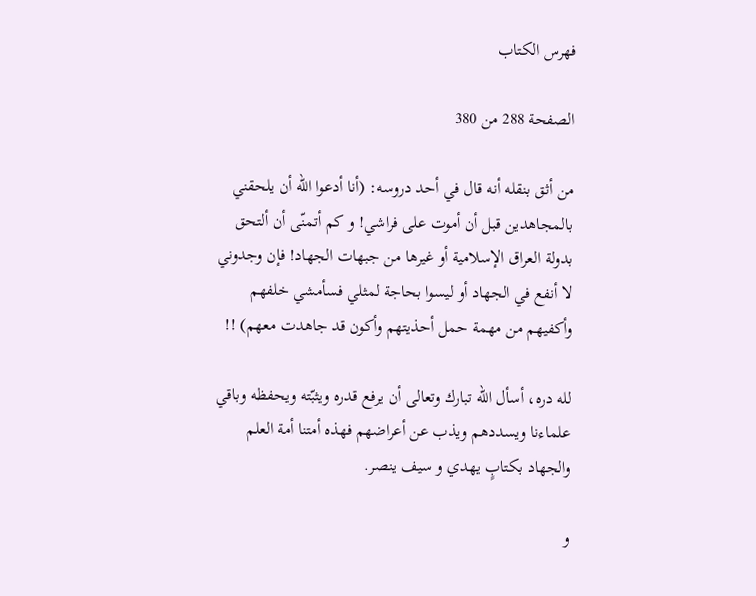فهرس الكتاب

الصفحة 288 من 380

من أثق بنقله أنه قال في أحد دروسه: (أنا أدعوا الله أن يلحقني بالمجاهدين قبل أن أموت على فراشي! و كم أتمنّى أن ألتحق بدولة العراق الإسلامية أو غيرها من جبهات الجهاد! فإن وجدوني لا أنفع في الجهاد أو ليسوا بحاجة لمثلي فسأمشي خلفهم وأكفيهم من مهمة حمل أحذيتهم وأكون قد جاهدت معهم) !!

لله دره، أسأل الله تبارك وتعالى أن يرفع قدره ويثبّته ويحفظه وباقي علماءنا ويسددهم ويذب عن أعراضهم فهذه أمتنا أمة العلم والجهاد بكتابٍ يهدي و سيف ينصر.

و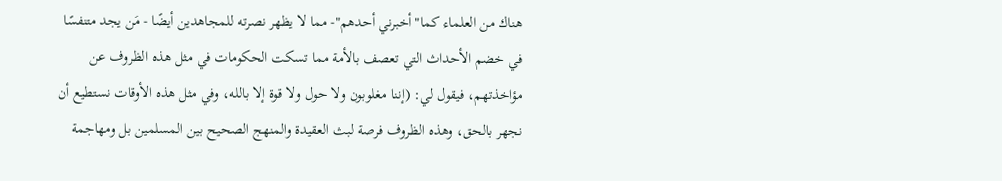هناك من العلماء كما"أخبرني أحدهم"- مما لا يظهر نصرته للمجاهدين أيضًا - مَن يجد متنفسًا في خضم الأحداث التي تعصف بالأمة مما تسكت الحكومات في مثل هذه الظروف عن مؤاخذتهم، فيقول لي: (إننا مغلوبون ولا حول ولا قوة إلا بالله، وفي مثل هذه الأوقات نستطيع أن نجهر بالحق، وهذه الظروف فرصة لبث العقيدة والمنهج الصحيح بين المسلمين بل ومهاجمة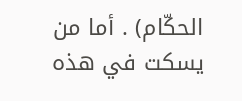الحكّام) . أما من يسكت في هذه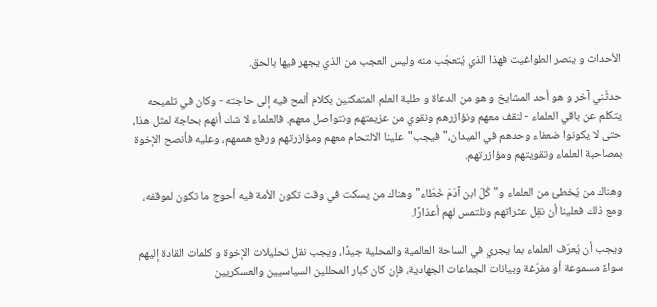الأحداث و ينصر الطواغيت فهذا الذي يُتعجّب منه وليس العجب من الذي يجهر فيها بالحق.

حدثّني آخر و هو أحد المشايخ و هو من الدعاة و طلبة العلم المتمكنين بكلام ألمح فيه إلى حاجته - وكان في تلميحه يتكلم عن باقي العلماء - لنقف معهم ونؤازرهم ونقوي من عزيمتهم ونتواصل معهم. فالعلماء لا شك أنهم بحاجة لمثل هذا، حتى لا يكونوا ضعفاء وحدهم في الميدان،"فيجب"علينا الالتحام معهم ومؤازرتهم ورفع هممهم، وعليه فأنصح الإخوة بمصاحبة العلماء وتقويتهم ومؤازرتهم.

وهناك من يُخطئ من العلماء و"كُلّ ابن آدَمَ خَطّاء"وهناك من يسكت في وقت تكون الأمة فيه أحوج ما تكون لموقفه، ومع ذلك فعلينا أن نقِل عثراتهم ونلتمس لهم أعذارًا.

ويجب أن يُعرّف العلماء بما يجري في الساحة العالمية والمحلية جيدًا، ويجب نقل تحليلات الإخوة و كلمات القادة إليهم سواءً مسموعة أو مفرّغة وبيانات الجماعات الجهادية، فإن كان كبار المحللين السياسيين والعسكريين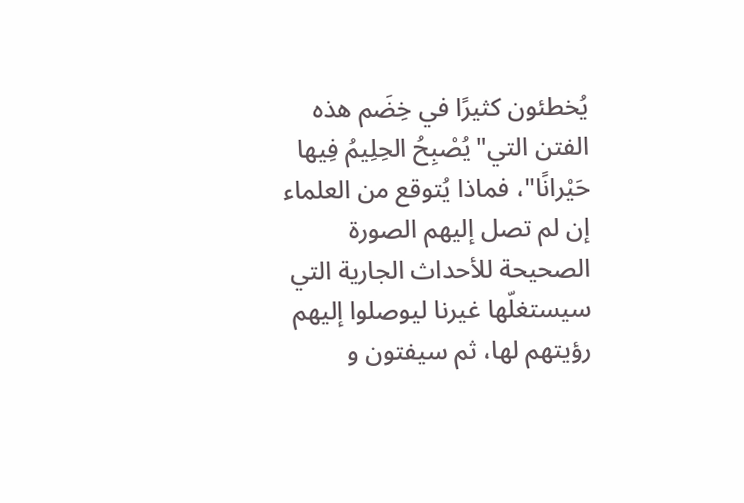يُخطئون كثيرًا في خِضَم هذه الفتن التي"يُصْبِحُ الحِلِيمُ فِيها حَيْرانًا"، فماذا يُتوقع من العلماء إن لم تصل إليهم الصورة الصحيحة للأحداث الجارية التي سيستغلّها غيرنا ليوصلوا إليهم رؤيتهم لها، ثم سيفتون و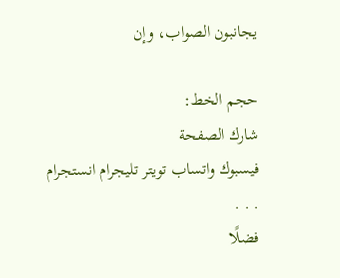يجانبون الصواب، وإن

حجم الخط:
شارك الصفحة
فيسبوك واتساب تويتر تليجرام انستجرام
. . .
فضلًا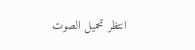انتظر تحميل الصوت